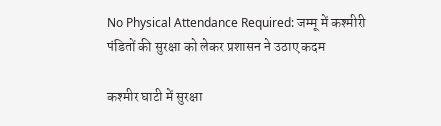No Physical Attendance Required: जम्मू में कश्मीरी पंडितों की सुरक्षा को लेकर प्रशासन ने उठाए कदम

कश्मीर घाटी में सुरक्षा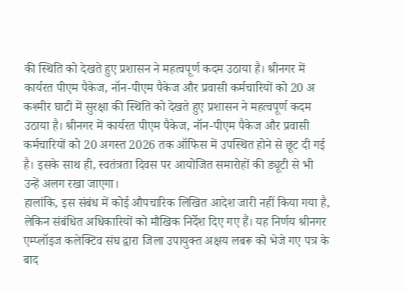की स्थिति को देखते हुए प्रशासन ने महत्वपूर्ण कदम उठाया है। श्रीनगर में कार्यरत पीएम पैकेज, नॉन-पीएम पैकेज और प्रवासी कर्मचारियों को 20 अ
कश्मीर घाटी में सुरक्षा की स्थिति को देखते हुए प्रशासन ने महत्वपूर्ण कदम उठाया है। श्रीनगर में कार्यरत पीएम पैकेज, नॉन-पीएम पैकेज और प्रवासी कर्मचारियों को 20 अगस्त 2026 तक ऑफिस में उपस्थित होने से छूट दी गई है। इसके साथ ही, स्वतंत्रता दिवस पर आयोजित समारोहों की ड्यूटी से भी उन्हें अलग रखा जाएगा।
हालांकि, इस संबंध में कोई औपचारिक लिखित आदेश जारी नहीं किया गया है, लेकिन संबंधित अधिकारियों को मौखिक निर्देश दिए गए हैं। यह निर्णय श्रीनगर एम्प्लॉइज कलेक्टिव संघ द्वारा जिला उपायुक्त अक्षय लबरू को भेजे गए पत्र के बाद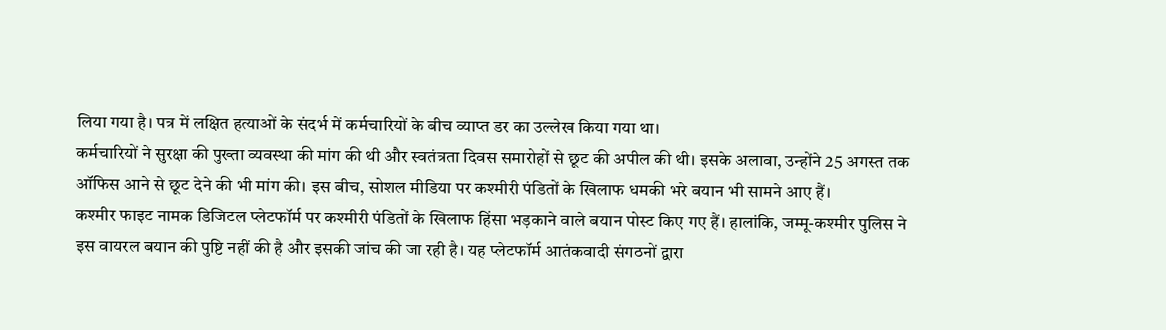लिया गया है। पत्र में लक्षित हत्याओं के संदर्भ में कर्मचारियों के बीच व्याप्त डर का उल्लेख किया गया था।
कर्मचारियों ने सुरक्षा की पुख्ता व्यवस्था की मांग की थी और स्वतंत्रता दिवस समारोहों से छूट की अपील की थी। इसके अलावा, उन्होंने 25 अगस्त तक ऑफिस आने से छूट देने की भी मांग की। इस बीच, सोशल मीडिया पर कश्मीरी पंडितों के खिलाफ धमकी भरे बयान भी सामने आए हैं।
कश्मीर फाइट नामक डिजिटल प्लेटफॉर्म पर कश्मीरी पंडितों के खिलाफ हिंसा भड़काने वाले बयान पोस्ट किए गए हैं। हालांकि, जम्मू-कश्मीर पुलिस ने इस वायरल बयान की पुष्टि नहीं की है और इसकी जांच की जा रही है। यह प्लेटफॉर्म आतंकवादी संगठनों द्वारा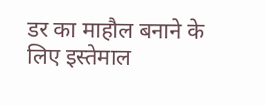डर का माहौल बनाने के लिए इस्तेमाल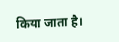किया जाता है।